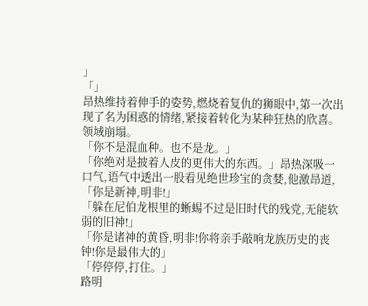」
「」
昂热维持着伸手的姿势,燃烧着复仇的狮眼中,第一次出现了名为困惑的情绪,紧接着转化为某种狂热的欣喜。
领域崩塌。
「你不是混血种。也不是龙。」
「你绝对是披着人皮的更伟大的东西。」昂热深吸一口气,语气中透出一股看见绝世珍宝的贪婪,他激昂道,「你是新神,明非!」
「躲在尼伯龙根里的蜥蜴不过是旧时代的残党,无能软弱的旧神!」
「你是诸神的黄昏,明非!你将亲手敲响龙族历史的丧钟!你是最伟大的」
「停停停,打住。」
路明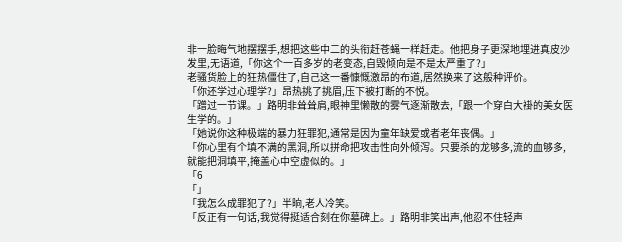非一脸晦气地摆摆手,想把这些中二的头衔赶苍蝇一样赶走。他把身子更深地埋进真皮沙发里,无语道,「你这个一百多岁的老变态,自毁倾向是不是太严重了?」
老骚货脸上的狂热僵住了,自己这一番慷慨激昂的布道,居然换来了这般种评价。
「你还学过心理学?」昂热挑了挑眉,压下被打断的不悦。
「蹭过一节课。」路明非耸耸肩,眼神里懒散的雾气逐渐散去,「跟一个穿白大褂的美女医生学的。」
「她说你这种极端的暴力狂罪犯,通常是因为童年缺爱或者老年丧偶。」
「你心里有个填不满的黑洞,所以拼命把攻击性向外倾泻。只要杀的龙够多,流的血够多,就能把洞填平,掩盖心中空虚似的。」
「6
「」
「我怎么成罪犯了?」半晌,老人冷笑。
「反正有一句话,我觉得挺适合刻在你墓碑上。」路明非笑出声,他忍不住轻声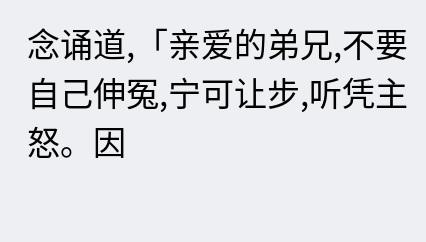念诵道,「亲爱的弟兄,不要自己伸冤,宁可让步,听凭主怒。因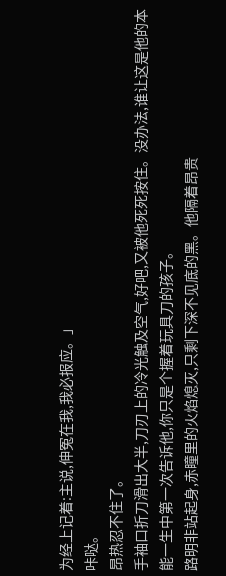为经上记着:主说,伸冤在我,我必报应。」
咔哒。
昂热忍不住了。
手袖口折刀滑出大半,刀刃上的冷光触及空气,好吧,又被他死死按住。没办法,谁让这是他的本能一生中第一次告诉他,你只是个握着玩具刀的孩子。
路明非站起身,赤瞳里的火焰熄灭,只剩下深不见底的黑。他隔着昂贵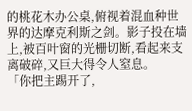的桃花木办公桌,俯视着混血种世界的达摩克利斯之剑。影子投在墙上,被百叶窗的光栅切断,看起来支离破碎,又巨大得令人窒息。
「你把主踢开了,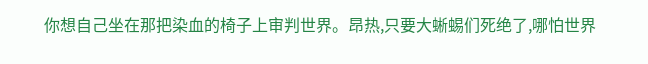你想自己坐在那把染血的椅子上审判世界。昂热,只要大蜥蜴们死绝了,哪怕世界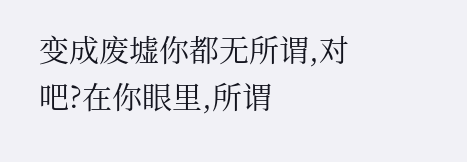变成废墟你都无所谓,对吧?在你眼里,所谓